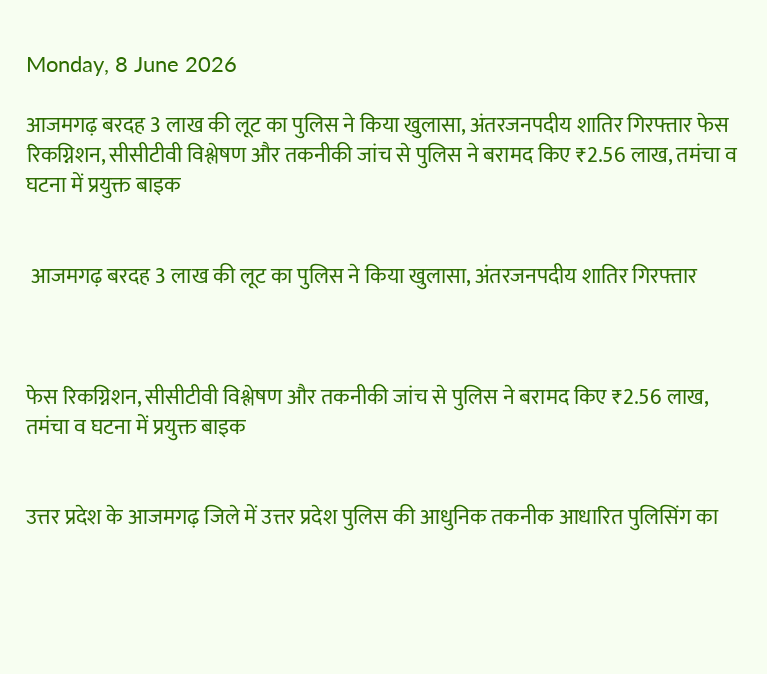Monday, 8 June 2026

आजमगढ़ बरदह 3 लाख की लूट का पुलिस ने किया खुलासा, अंतरजनपदीय शातिर गिरफ्तार फेस रिकग्निशन, सीसीटीवी विश्लेषण और तकनीकी जांच से पुलिस ने बरामद किए ₹2.56 लाख, तमंचा व घटना में प्रयुक्त बाइक


 आजमगढ़ बरदह 3 लाख की लूट का पुलिस ने किया खुलासा, अंतरजनपदीय शातिर गिरफ्तार



फेस रिकग्निशन, सीसीटीवी विश्लेषण और तकनीकी जांच से पुलिस ने बरामद किए ₹2.56 लाख, तमंचा व घटना में प्रयुक्त बाइक


उत्तर प्रदेश के आजमगढ़ जिले में उत्तर प्रदेश पुलिस की आधुनिक तकनीक आधारित पुलिसिंग का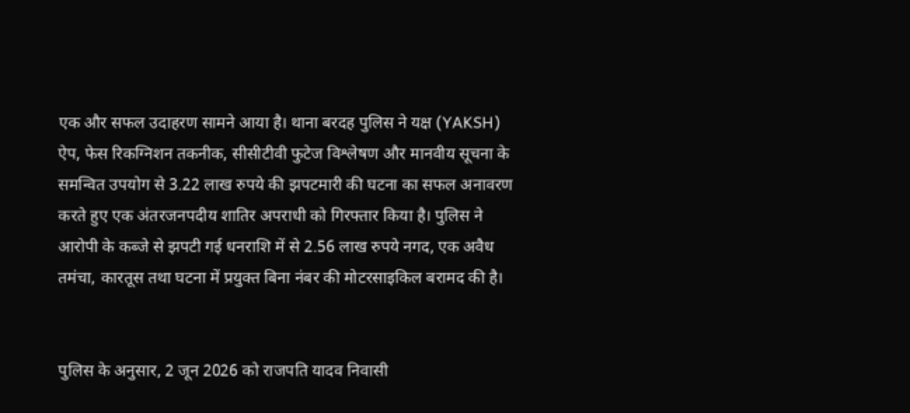एक और सफल उदाहरण सामने आया है। थाना बरदह पुलिस ने यक्ष (YAKSH) ऐप, फेस रिकग्निशन तकनीक, सीसीटीवी फुटेज विश्लेषण और मानवीय सूचना के समन्वित उपयोग से 3.22 लाख रुपये की झपटमारी की घटना का सफल अनावरण करते हुए एक अंतरजनपदीय शातिर अपराधी को गिरफ्तार किया है। पुलिस ने आरोपी के कब्जे से झपटी गई धनराशि में से 2.56 लाख रुपये नगद, एक अवैध तमंचा, कारतूस तथा घटना में प्रयुक्त बिना नंबर की मोटरसाइकिल बरामद की है।


पुलिस के अनुसार, 2 जून 2026 को राजपति यादव निवासी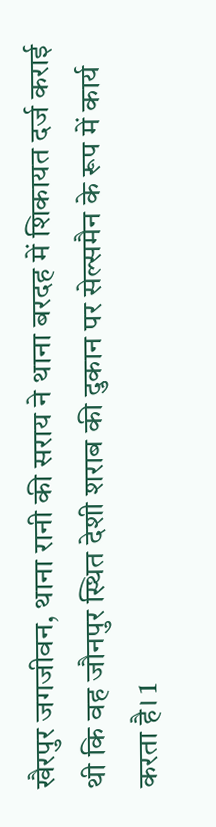खैरपुर जगजीवन, थाना रानी की सराय ने थाना बरदह में शिकायत दर्ज कराई थी कि वह जौनपुर स्थित देशी शराब की दुकान पर सेल्समैन के रूप में कार्य करता है। 1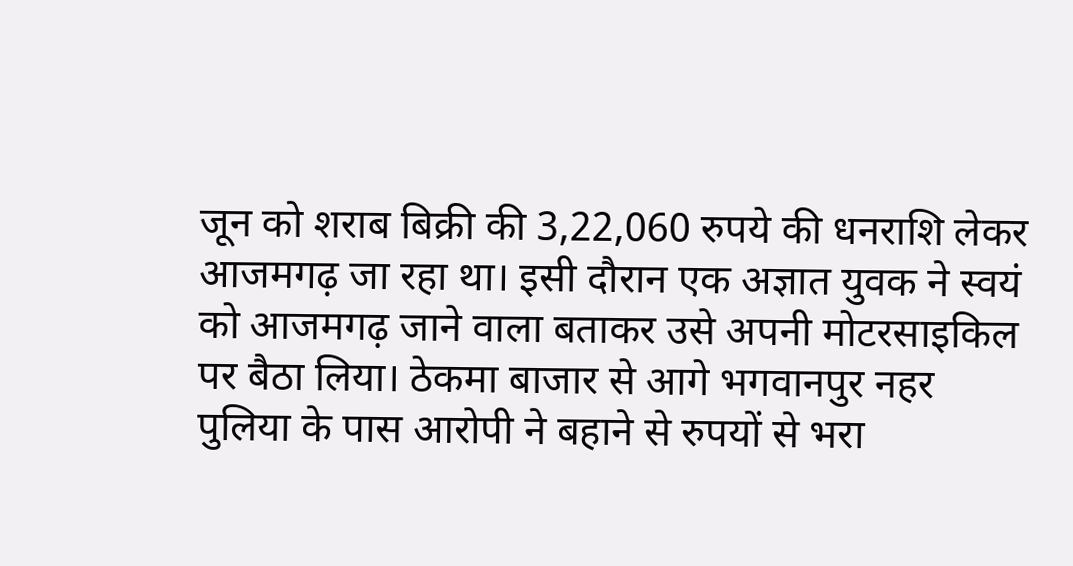जून को शराब बिक्री की 3,22,060 रुपये की धनराशि लेकर आजमगढ़ जा रहा था। इसी दौरान एक अज्ञात युवक ने स्वयं को आजमगढ़ जाने वाला बताकर उसे अपनी मोटरसाइकिल पर बैठा लिया। ठेकमा बाजार से आगे भगवानपुर नहर पुलिया के पास आरोपी ने बहाने से रुपयों से भरा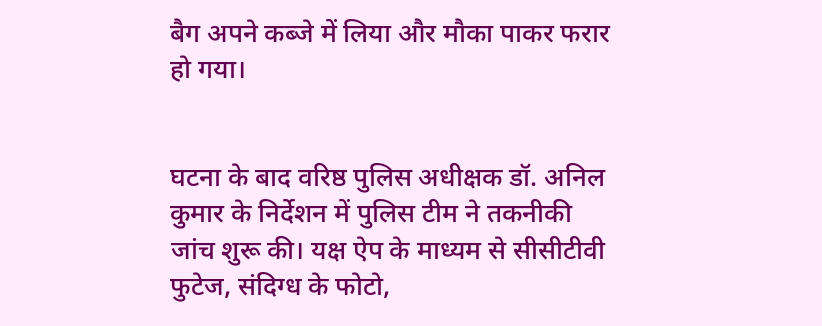बैग अपने कब्जे में लिया और मौका पाकर फरार हो गया।


घटना के बाद वरिष्ठ पुलिस अधीक्षक डॉ. अनिल कुमार के निर्देशन में पुलिस टीम ने तकनीकी जांच शुरू की। यक्ष ऐप के माध्यम से सीसीटीवी फुटेज, संदिग्ध के फोटो,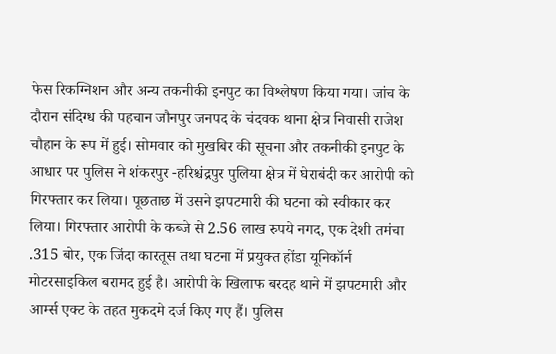फेस रिकग्निशन और अन्य तकनीकी इनपुट का विश्लेषण किया गया। जांच के दौरान संदिग्ध की पहचान जौनपुर जनपद के चंदवक थाना क्षेत्र निवासी राजेश चौहान के रूप में हुई। सोमवार को मुखबिर की सूचना और तकनीकी इनपुट के आधार पर पुलिस ने शंकरपुर -हरिश्चंद्रपुर पुलिया क्षेत्र में घेराबंदी कर आरोपी को गिरफ्तार कर लिया। पूछताछ में उसने झपटमारी की घटना को स्वीकार कर लिया। गिरफ्तार आरोपी के कब्जे से 2.56 लाख रुपये नगद, एक देशी तमंचा .315 बोर, एक जिंदा कारतूस तथा घटना में प्रयुक्त होंडा यूनिकॉर्न मोटरसाइकिल बरामद हुई है। आरोपी के खिलाफ बरदह थाने में झपटमारी और आर्म्स एक्ट के तहत मुकदमे दर्ज किए गए हैं। पुलिस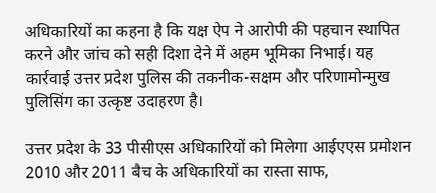अधिकारियों का कहना है कि यक्ष ऐप ने आरोपी की पहचान स्थापित करने और जांच को सही दिशा देने में अहम भूमिका निभाई। यह कार्रवाई उत्तर प्रदेश पुलिस की तकनीक-सक्षम और परिणामोन्मुख पुलिसिंग का उत्कृष्ट उदाहरण है।

उत्तर प्रदेश के 33 पीसीएस अधिकारियों को मिलेगा आईएएस प्रमोशन 2010 और 2011 बैच के अधिकारियों का रास्ता साफ,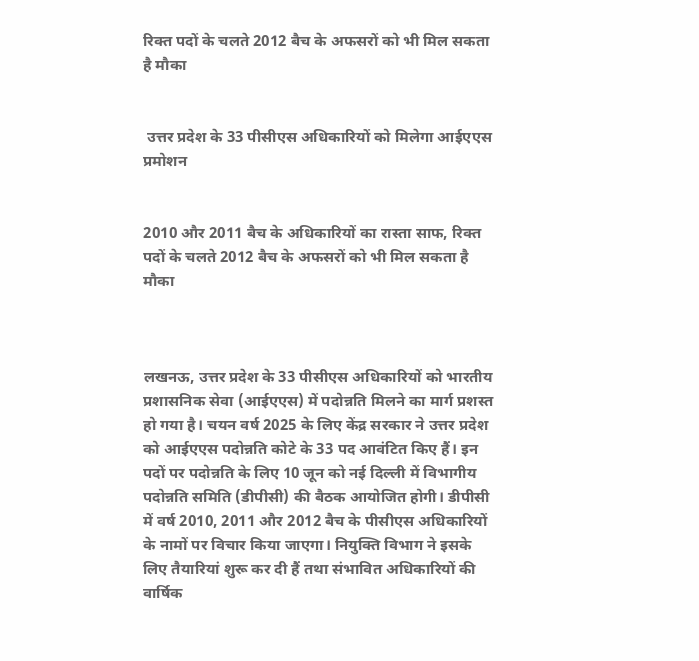रिक्त पदों के चलते 2012 बैच के अफसरों को भी मिल सकता है मौका


 उत्तर प्रदेश के 33 पीसीएस अधिकारियों को मिलेगा आईएएस प्रमोशन


2010 और 2011 बैच के अधिकारियों का रास्ता साफ, रिक्त पदों के चलते 2012 बैच के अफसरों को भी मिल सकता है मौका



लखनऊ, उत्तर प्रदेश के 33 पीसीएस अधिकारियों को भारतीय प्रशासनिक सेवा (आईएएस) में पदोन्नति मिलने का मार्ग प्रशस्त हो गया है। चयन वर्ष 2025 के लिए केंद्र सरकार ने उत्तर प्रदेश को आईएएस पदोन्नति कोटे के 33 पद आवंटित किए हैं। इन पदों पर पदोन्नति के लिए 10 जून को नई दिल्ली में विभागीय पदोन्नति समिति (डीपीसी) की बैठक आयोजित होगी। डीपीसी में वर्ष 2010, 2011 और 2012 बैच के पीसीएस अधिकारियों के नामों पर विचार किया जाएगा। नियुक्ति विभाग ने इसके लिए तैयारियां शुरू कर दी हैं तथा संभावित अधिकारियों की वार्षिक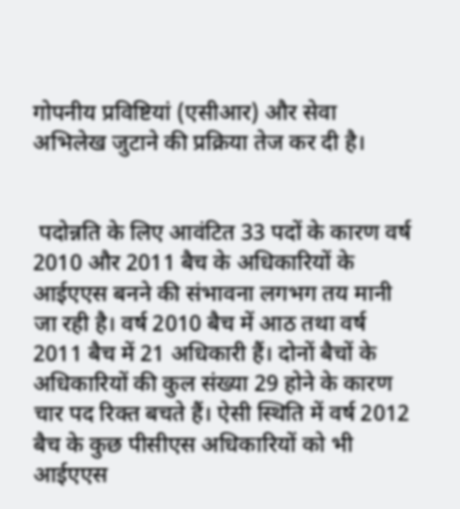गोपनीय प्रविष्टियां (एसीआर) और सेवा अभिलेख जुटाने की प्रक्रिया तेज कर दी है।


 पदोन्नति के लिए आवंटित 33 पदों के कारण वर्ष 2010 और 2011 बैच के अधिकारियों के आईएएस बनने की संभावना लगभग तय मानी जा रही है। वर्ष 2010 बैच में आठ तथा वर्ष 2011 बैच में 21 अधिकारी हैं। दोनों बैचों के अधिकारियों की कुल संख्या 29 होने के कारण चार पद रिक्त बचते हैं। ऐसी स्थिति में वर्ष 2012 बैच के कुछ पीसीएस अधिकारियों को भी आईएएस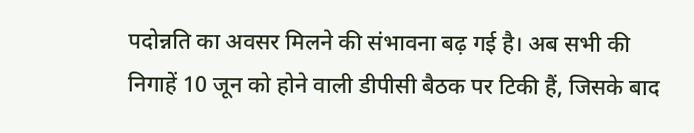पदोन्नति का अवसर मिलने की संभावना बढ़ गई है। अब सभी की निगाहें 10 जून को होने वाली डीपीसी बैठक पर टिकी हैं, जिसके बाद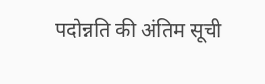पदोन्नति की अंतिम सूची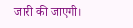जारी की जाएगी।